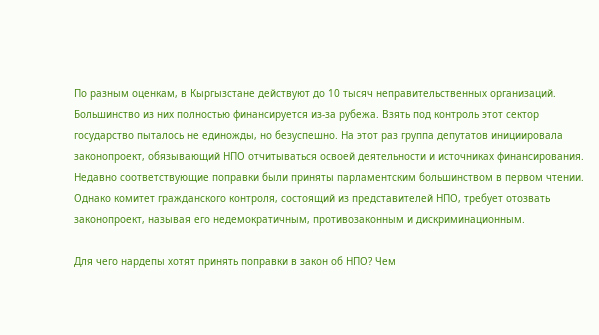По разным оценкам, в Кыргызстане действуют до 10 тысяч неправительственных организаций. Большинство из них полностью финансируется из-за рубежа. Взять под контроль этот сектор государство пыталось не единожды, но безуспешно. На этот раз группа депутатов инициировала законопроект, обязывающий НПО отчитываться освоей деятельности и источниках финансирования. Недавно соответствующие поправки были приняты парламентским большинством в первом чтении. Однако комитет гражданского контроля, состоящий из представителей НПО, требует отозвать законопроект, называя его недемократичным, противозаконным и дискриминационным.

Для чего нардепы хотят принять поправки в закон об НПО? Чем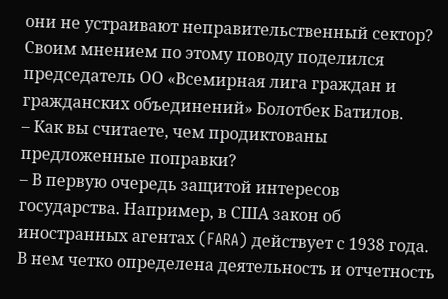они не устраивают неправительственный сектор? Своим мнением по этому поводу поделился председатель ОО «Всемирная лига граждан и гражданских объединений» Болотбек Батилов.
– Как вы считаете, чем продиктованы предложенные поправки?
– В первую очередь защитой интересов государства. Например, в США закон об иностранных агентах (FARA) действует с 1938 года. В нем четко определена деятельность и отчетность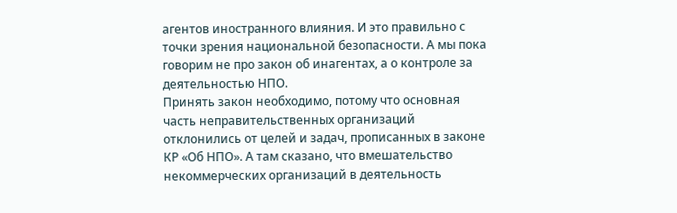агентов иностранного влияния. И это правильно с точки зрения национальной безопасности. А мы пока говорим не про закон об инагентах, а о контроле за деятельностью НПО.
Принять закон необходимо, потому что основная часть неправительственных организаций отклонились от целей и задач, прописанных в законе КР «Об НПО». А там сказано, что вмешательство некоммерческих организаций в деятельность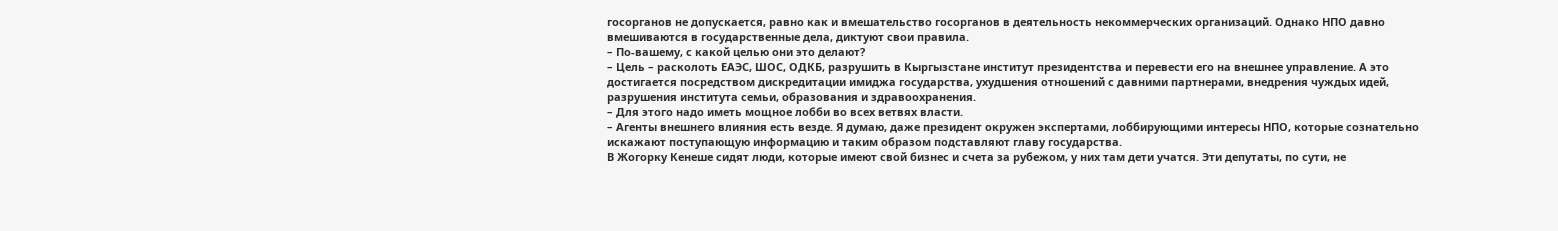госорганов не допускается, равно как и вмешательство госорганов в деятельность некоммерческих организаций. Однако НПО давно вмешиваются в государственные дела, диктуют свои правила.
– По-вашему, с какой целью они это делают?
– Цель – расколоть ЕАЭС, ШОС, ОДКБ, разрушить в Кыргызстане институт президентства и перевести его на внешнее управление. А это достигается посредством дискредитации имиджа государства, ухудшения отношений с давними партнерами, внедрения чуждых идей, разрушения института семьи, образования и здравоохранения.
– Для этого надо иметь мощное лобби во всех ветвях власти.
– Агенты внешнего влияния есть везде. Я думаю, даже президент окружен экспертами, лоббирующими интересы НПО, которые сознательно искажают поступающую информацию и таким образом подставляют главу государства.
В Жогорку Кенеше сидят люди, которые имеют свой бизнес и счета за рубежом, у них там дети учатся. Эти депутаты, по сути, не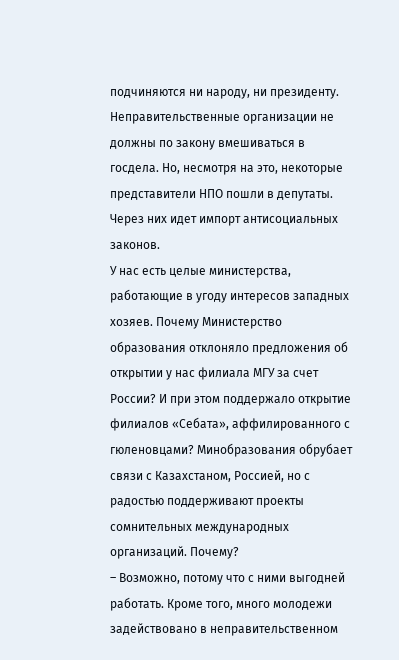подчиняются ни народу, ни президенту. Неправительственные организации не должны по закону вмешиваться в госдела. Но, несмотря на это, некоторые представители НПО пошли в депутаты. Через них идет импорт антисоциальных законов.
У нас есть целые министерства, работающие в угоду интересов западных хозяев. Почему Министерство образования отклоняло предложения об открытии у нас филиала МГУ за счет России? И при этом поддержало открытие филиалов «Себата», аффилированного с гюленовцами? Минобразования обрубает связи с Казахстаном, Россией, но с радостью поддерживают проекты сомнительных международных организаций. Почему?
– Возможно, потому что с ними выгодней работать. Кроме того, много молодежи задействовано в неправительственном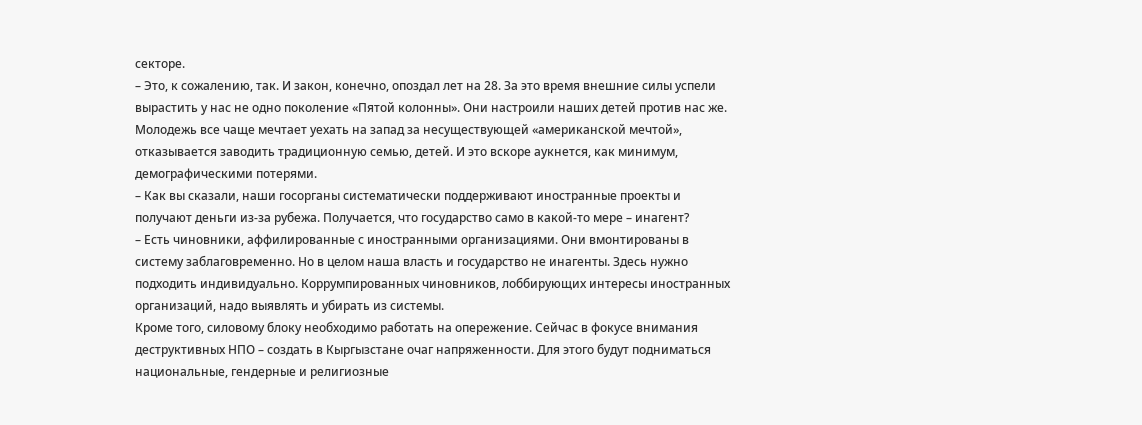секторе.
– Это, к сожалению, так. И закон, конечно, опоздал лет на 28. За это время внешние силы успели вырастить у нас не одно поколение «Пятой колонны». Они настроили наших детей против нас же. Молодежь все чаще мечтает уехать на запад за несуществующей «американской мечтой», отказывается заводить традиционную семью, детей. И это вскоре аукнется, как минимум, демографическими потерями.
– Как вы сказали, наши госорганы систематически поддерживают иностранные проекты и получают деньги из-за рубежа. Получается, что государство само в какой-то мере – инагент?
– Есть чиновники, аффилированные с иностранными организациями. Они вмонтированы в систему заблаговременно. Но в целом наша власть и государство не инагенты. Здесь нужно подходить индивидуально. Коррумпированных чиновников, лоббирующих интересы иностранных организаций, надо выявлять и убирать из системы.
Кроме того, силовому блоку необходимо работать на опережение. Сейчас в фокусе внимания деструктивных НПО – создать в Кыргызстане очаг напряженности. Для этого будут подниматься национальные, гендерные и религиозные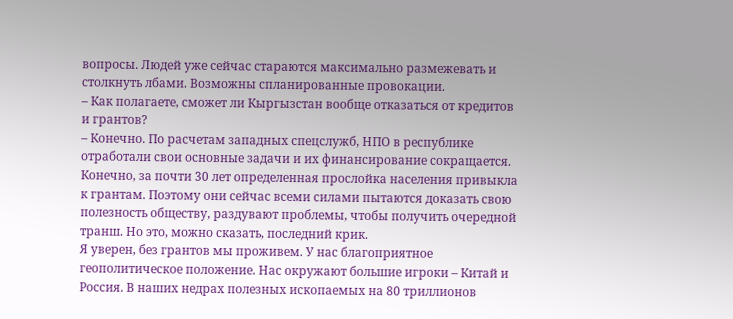вопросы. Людей уже сейчас стараются максимально размежевать и столкнуть лбами. Возможны спланированные провокации.
– Как полагаете, сможет ли Кыргызстан вообще отказаться от кредитов и грантов?
– Конечно. По расчетам западных спецслужб, НПО в республике отработали свои основные задачи и их финансирование сокращается. Конечно, за почти 30 лет определенная прослойка населения привыкла к грантам. Поэтому они сейчас всеми силами пытаются доказать свою полезность обществу, раздувают проблемы, чтобы получить очередной транш. Но это, можно сказать, последний крик.
Я уверен, без грантов мы проживем. У нас благоприятное геополитическое положение. Нас окружают большие игроки – Китай и Россия. В наших недрах полезных ископаемых на 80 триллионов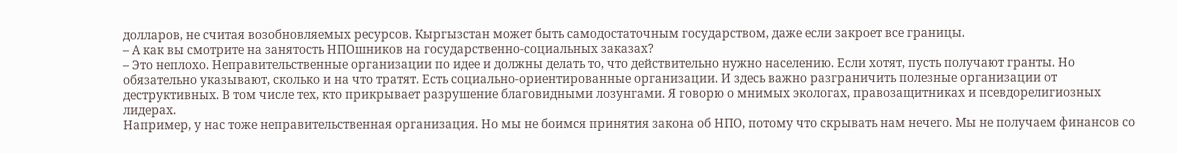долларов, не считая возобновляемых ресурсов. Кыргызстан может быть самодостаточным государством, даже если закроет все границы.
– А как вы смотрите на занятость НПОшников на государственно-социальных заказах?
– Это неплохо. Неправительственные организации по идее и должны делать то, что действительно нужно населению. Если хотят, пусть получают гранты. Но обязательно указывают, сколько и на что тратят. Есть социально-ориентированные организации. И здесь важно разграничить полезные организации от деструктивных. В том числе тех, кто прикрывает разрушение благовидными лозунгами. Я говорю о мнимых экологах, правозащитниках и псевдорелигиозных лидерах.
Например, у нас тоже неправительственная организация. Но мы не боимся принятия закона об НПО, потому что скрывать нам нечего. Мы не получаем финансов со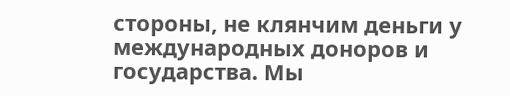стороны, не клянчим деньги у международных доноров и государства. Мы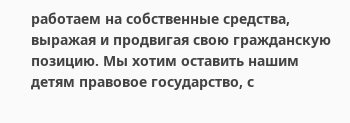работаем на собственные средства, выражая и продвигая свою гражданскую позицию. Мы хотим оставить нашим детям правовое государство, с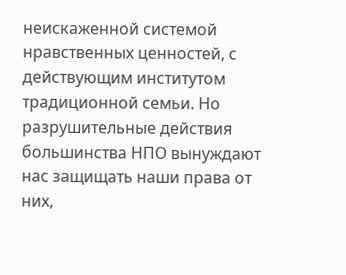неискаженной системой нравственных ценностей, с действующим институтом традиционной семьи. Но разрушительные действия большинства НПО вынуждают нас защищать наши права от них,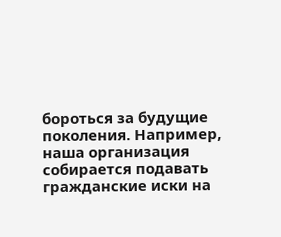бороться за будущие поколения. Например, наша организация собирается подавать гражданские иски на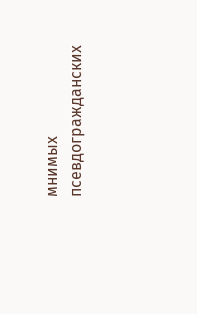мнимых псевдогражданских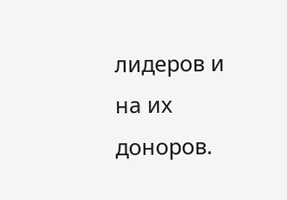лидеров и на их доноров.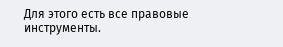Для этого есть все правовые инструменты.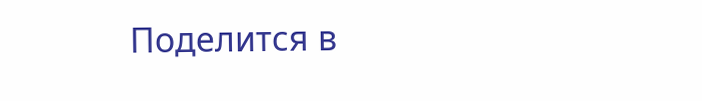Поделится в